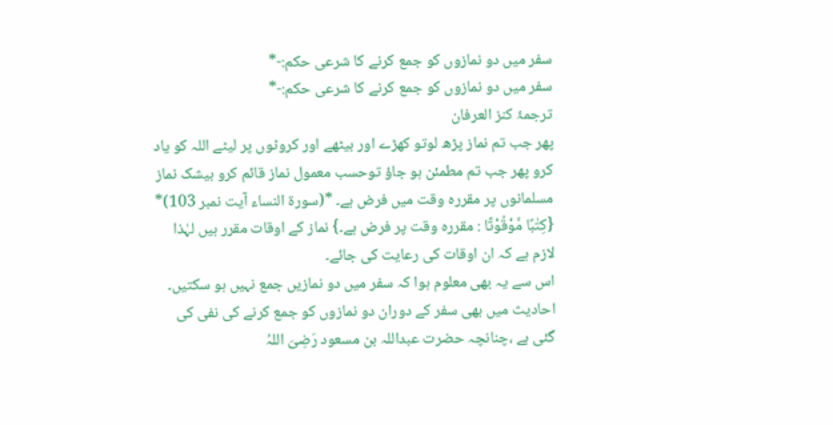سفر میں دو نمازوں کو جمع کرنے کا شرعی حکم:-*
سفر میں دو نمازوں کو جمع کرنے کا شرعی حکم:-*
ترجمۂ کنز العرفان
پھر جب تم نماز پڑھ لوتو کھڑے اور بیٹھے اور کروٹوں پر لیٹے اللہ کو یاد کرو پھر جب تم مطمئن ہو جاؤ توحسب معمول نماز قائم کرو بیشک نماز مسلمانوں پر مقررہ وقت میں فرض ہے۔ *(سورۃ النساء آیت نمبر 103)*
{كِتٰبًا مَّوْقُوْتًا : مقررہ وقت پر فرض ہے۔} نماز کے اوقات مقرر ہیں لہٰذا لازم ہے کہ ان اوقات کی رعایت کی جائے۔
اس سے یہ بھی معلوم ہوا کہ سفر میں دو نمازیں جمع نہیں ہو سکتیں۔ احادیث میں بھی سفر کے دوران دو نمازوں کو جمع کرنے کی نفی کی گئی ہے ،چنانچہ حضرت عبداللہ بن مسعود رَضِیَ اللہُ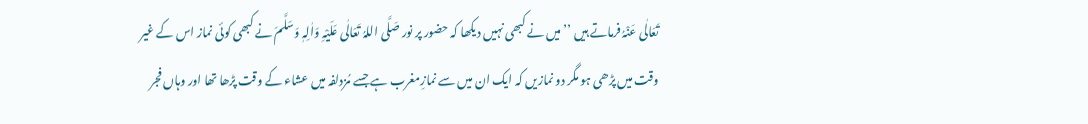تَعَالٰی عَنْہُ فرماتے ہیں ’’میں نے کبھی نہیں دیکھا کہ حضور پر نور صَلَّی اللہُ تَعَالٰی عَلَیْہِ وَاٰلِہٖ وَسَلَّمَ نے کبھی کوئی نماز اس کے غیر وقت میں پڑھی ہو مگر دو نمازیں کہ ایک ان میں سے نمازِمغرب ہے جسے مُزدلفہ میں عشاء کے وقت پڑھا تھا اور وہاں فجر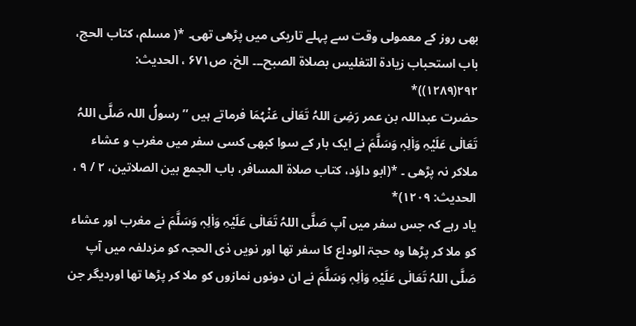بھی روز کے معمولی وقت سے پہلے تاریکی میں پڑھی تھی۔ *( مسلم، کتاب الحج، باب استحباب زیادۃ التغلیس بصلاۃ الصبح۔۔۔ الخ، ص۶۷۱ ، الحدیث: ۲۹۲(۱۲۸۹))*
حضرت عبداللہ بن عمر رَضِیَ اللہُ تَعَالٰی عَنْہُمَا فرماتے ہیں ’’ رسولُ اللہ صَلَّی اللہُ تَعَالٰی عَلَیْہِ وَاٰلِہٖ وَسَلَّمَ نے ایک بار کے سوا کبھی کسی سفر میں مغرب و عشاء ملاکر نہ پڑھی ۔ *(ابو داؤد، کتاب صلاۃ المسافر، باب الجمع بین الصلاتین، ۲ / ۹ ، الحدیث: ۱۲۰۹)*
یاد رہے کہ جس سفر میں آپ صَلَّی اللہُ تَعَالٰی عَلَیْہِ وَاٰلِہٖ وَسَلَّمَ نے مغرب اور عشاء کو ملا کر پڑھا وہ حجۃ الوداع کا سفر تھا اور نویں ذی الحجہ کو مزدلفہ میں آپ صَلَّی اللہُ تَعَالٰی عَلَیْہِ وَاٰلِہٖ وَسَلَّمَ نے ان دونوں نمازوں کو ملا کر پڑھا تھا اوردیگر جن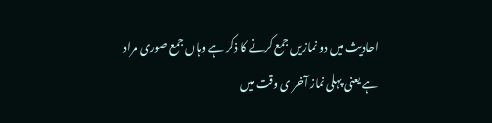احادیث میں دو نمازیں جمع کرنے کا ذکر ہے وہاں جمع صوری مراد ہے یعنی پہلی نماز آخر ی وقت میں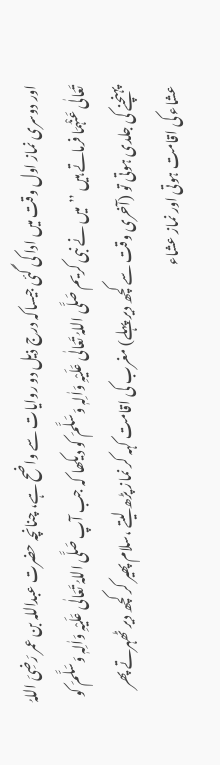اور دوسری نماز اول وقت میں ادا کی گئی جیساکہ درج ذیل دو روایات سے واضح ہے، چنانچہ حضرت عبداللہ بن عمر رَضِیَ اللہُ تَعَالٰی عَنْہُمَا فرماتے ہیں ’’میں نے نبی کریم صَلَّی اللہُ تَعَالٰی عَلَیْہِ وَاٰلِہٖ وَسَلَّمَ کو دیکھا کہ جب آپ صَلَّی اللہُ تَعَالٰی عَلَیْہِ وَاٰلِہٖ وَسَلَّمَ کو پہنچنے کی جلدی ہوتی تو (آخری وقت سے کچھ دیر پہلے) مغرب کی اقامت کہہ کر نماز پڑھ لیتے ،سلام پھیر کر کچھ دیر ٹھہرتے پھر عشاء کی اقامت ہوتی اور نماز عشاء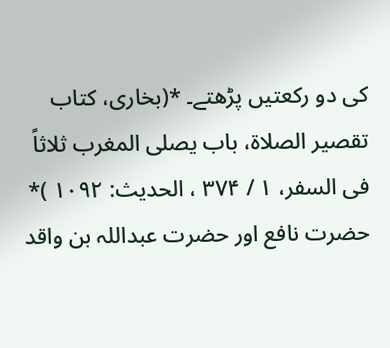کی دو رکعتیں پڑھتے۔ *(بخاری، کتاب تقصیر الصلاۃ، باب یصلی المغرب ثلاثاً فی السفر، ۱ / ۳۷۴ ، الحدیث: ۱۰۹۲ )*
حضرت نافع اور حضرت عبداللہ بن واقد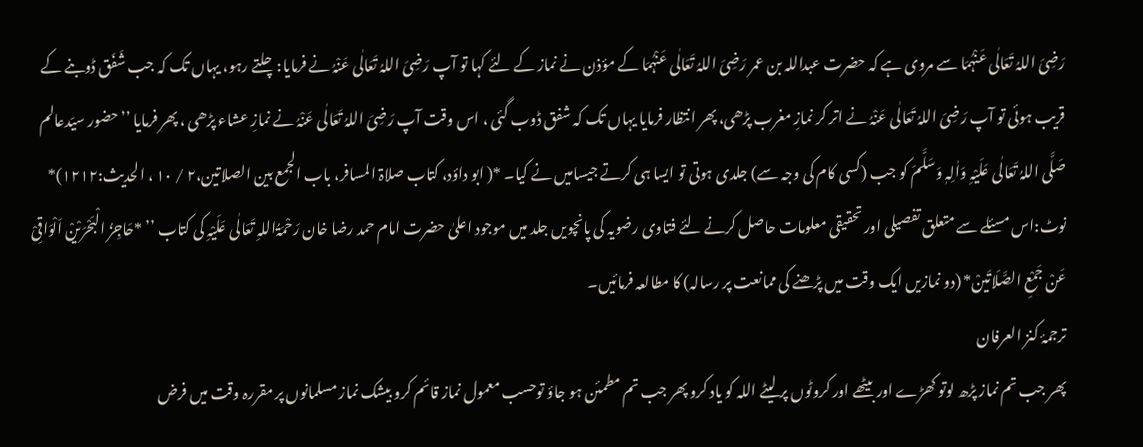رَضِیَ اللہُ تَعَالٰی عَنْہُمَا سے مروی ہے کہ حضرت عبداللہ بن عمر رَضِیَ اللہُ تَعَالٰی عَنْہُمَا کے مؤذن نے نماز کے لئے کہا تو آپ رَضِیَ اللہُ تَعَالٰی عَنْہُ نے فرمایا:چلتے رہو، یہاں تک کہ جب شَفَق ڈوبنے کے قریب ہوئی تو آپ رَضِیَ اللہُ تَعَالٰی عَنْہُ نے اتر کر نمازِ مغرب پڑھی، پھر انتظار فرمایا یہاں تک کہ شفق ڈوب گئی ، اس وقت آپ رَضِیَ اللہُ تَعَالٰی عَنْہُ نے نمازِ عشاء پڑھی ، پھر فرمایا ’’حضور سیّدعالم صَلَّی اللہُ تَعَالٰی عَلَیْہِ وَاٰلِہٖ وَسَلَّمَ کو جب (کسی کام کی وجہ سے) جلدی ہوتی تو ایسا ہی کرتے جیسامیں نے کیا۔ *( ابو داؤد، کتاب صلاۃ المسافر، باب الجمع بین الصلاتین،۲ / ۱۰ ، الحدیث:۱۲۱۲)*
نوٹ:اس مسئلے سے متعلق تفصیلی اور تحقیقی معلومات حاصل کرنے لئے فتاوی رضویہ کی پانچویں جلد میں موجود اعلیٰ حضرت امام حمد رضا خان رَحْمَۃُاللہِ تَعَالٰی عَلَیْہِ کی کتاب ’’ *حَاجِزُ الْبَحْرَیْنْ اَلْوَاقِیْ عَنْ جَمْعِ الصَّلَاتَینْ* (دو نمازیں ایک وقت میں پڑھنے کی ممانعت پر رسالہ) کا مطالعہ فرمائیں۔
ترجمۂ کنز العرفان
پھر جب تم نماز پڑھ لوتو کھڑے اور بیٹھے اور کروٹوں پر لیٹے اللہ کو یاد کرو پھر جب تم مطمئن ہو جاؤ توحسب معمول نماز قائم کرو بیشک نماز مسلمانوں پر مقررہ وقت میں فرض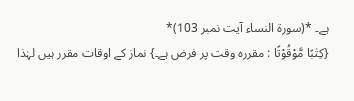ہے۔ *(سورۃ النساء آیت نمبر 103)*
{كِتٰبًا مَّوْقُوْتًا : مقررہ وقت پر فرض ہے۔} نماز کے اوقات مقرر ہیں لہٰذا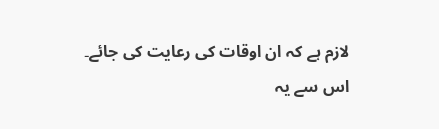لازم ہے کہ ان اوقات کی رعایت کی جائے۔
اس سے یہ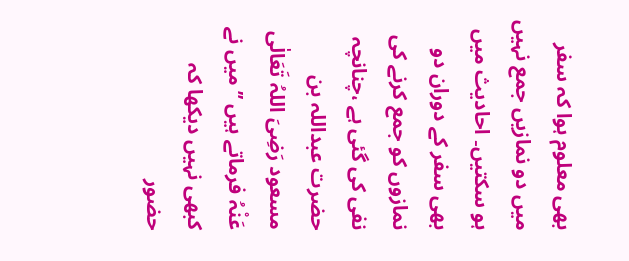بھی معلوم ہوا کہ سفر میں دو نمازیں جمع نہیں ہو سکتیں۔ احادیث میں بھی سفر کے دوران دو نمازوں کو جمع کرنے کی نفی کی گئی ہے ،چنانچہ حضرت عبداللہ بن مسعود رَضِیَ اللہُ تَعَالٰی عَنْہُ فرماتے ہیں ’’میں نے کبھی نہیں دیکھا کہ حضور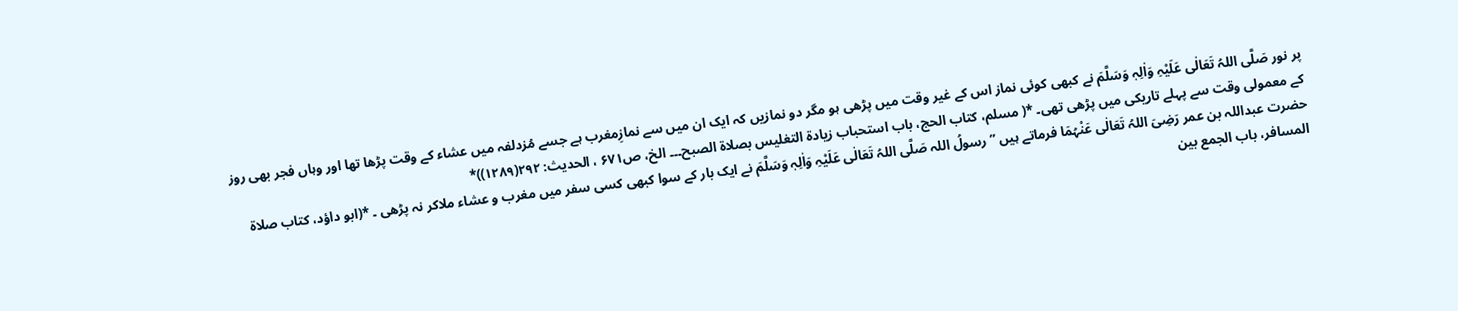پر نور صَلَّی اللہُ تَعَالٰی عَلَیْہِ وَاٰلِہٖ وَسَلَّمَ نے کبھی کوئی نماز اس کے غیر وقت میں پڑھی ہو مگر دو نمازیں کہ ایک ان میں سے نمازِمغرب ہے جسے مُزدلفہ میں عشاء کے وقت پڑھا تھا اور وہاں فجر بھی روز کے معمولی وقت سے پہلے تاریکی میں پڑھی تھی۔ *( مسلم، کتاب الحج، باب استحباب زیادۃ التغلیس بصلاۃ الصبح۔۔۔ الخ، ص۶۷۱ ، الحدیث: ۲۹۲(۱۲۸۹))*
حضرت عبداللہ بن عمر رَضِیَ اللہُ تَعَالٰی عَنْہُمَا فرماتے ہیں ’’ رسولُ اللہ صَلَّی اللہُ تَعَالٰی عَلَیْہِ وَاٰلِہٖ وَسَلَّمَ نے ایک بار کے سوا کبھی کسی سفر میں مغرب و عشاء ملاکر نہ پڑھی ۔ *(ابو داؤد، کتاب صلاۃ المسافر، باب الجمع بین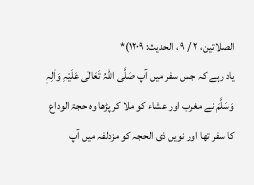الصلاتین، ۲ / ۹ ، الحدیث: ۱۲۰۹)*
یاد رہے کہ جس سفر میں آپ صَلَّی اللہُ تَعَالٰی عَلَیْہِ وَاٰلِہٖ وَسَلَّمَ نے مغرب اور عشاء کو ملا کر پڑھا وہ حجۃ الوداع کا سفر تھا اور نویں ذی الحجہ کو مزدلفہ میں آپ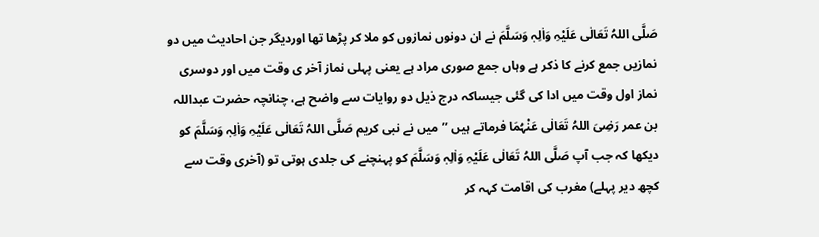صَلَّی اللہُ تَعَالٰی عَلَیْہِ وَاٰلِہٖ وَسَلَّمَ نے ان دونوں نمازوں کو ملا کر پڑھا تھا اوردیگر جن احادیث میں دو نمازیں جمع کرنے کا ذکر ہے وہاں جمع صوری مراد ہے یعنی پہلی نماز آخر ی وقت میں اور دوسری نماز اول وقت میں ادا کی گئی جیساکہ درج ذیل دو روایات سے واضح ہے، چنانچہ حضرت عبداللہ بن عمر رَضِیَ اللہُ تَعَالٰی عَنْہُمَا فرماتے ہیں ’’میں نے نبی کریم صَلَّی اللہُ تَعَالٰی عَلَیْہِ وَاٰلِہٖ وَسَلَّمَ کو دیکھا کہ جب آپ صَلَّی اللہُ تَعَالٰی عَلَیْہِ وَاٰلِہٖ وَسَلَّمَ کو پہنچنے کی جلدی ہوتی تو (آخری وقت سے کچھ دیر پہلے) مغرب کی اقامت کہہ کر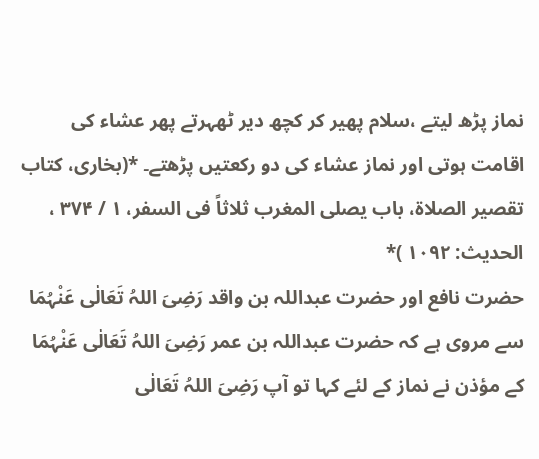نماز پڑھ لیتے ،سلام پھیر کر کچھ دیر ٹھہرتے پھر عشاء کی اقامت ہوتی اور نماز عشاء کی دو رکعتیں پڑھتے۔ *(بخاری، کتاب تقصیر الصلاۃ، باب یصلی المغرب ثلاثاً فی السفر، ۱ / ۳۷۴ ، الحدیث: ۱۰۹۲ )*
حضرت نافع اور حضرت عبداللہ بن واقد رَضِیَ اللہُ تَعَالٰی عَنْہُمَا سے مروی ہے کہ حضرت عبداللہ بن عمر رَضِیَ اللہُ تَعَالٰی عَنْہُمَا کے مؤذن نے نماز کے لئے کہا تو آپ رَضِیَ اللہُ تَعَالٰی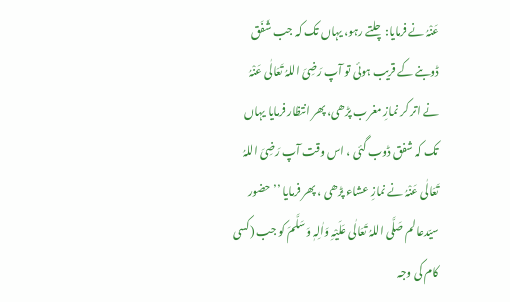عَنْہُ نے فرمایا:چلتے رہو، یہاں تک کہ جب شَفَق ڈوبنے کے قریب ہوئی تو آپ رَضِیَ اللہُ تَعَالٰی عَنْہُ نے اتر کر نمازِ مغرب پڑھی، پھر انتظار فرمایا یہاں تک کہ شفق ڈوب گئی ، اس وقت آپ رَضِیَ اللہُ تَعَالٰی عَنْہُ نے نمازِ عشاء پڑھی ، پھر فرمایا ’’حضور سیّدعالم صَلَّی اللہُ تَعَالٰی عَلَیْہِ وَاٰلِہٖ وَسَلَّمَ کو جب (کسی کام کی وجہ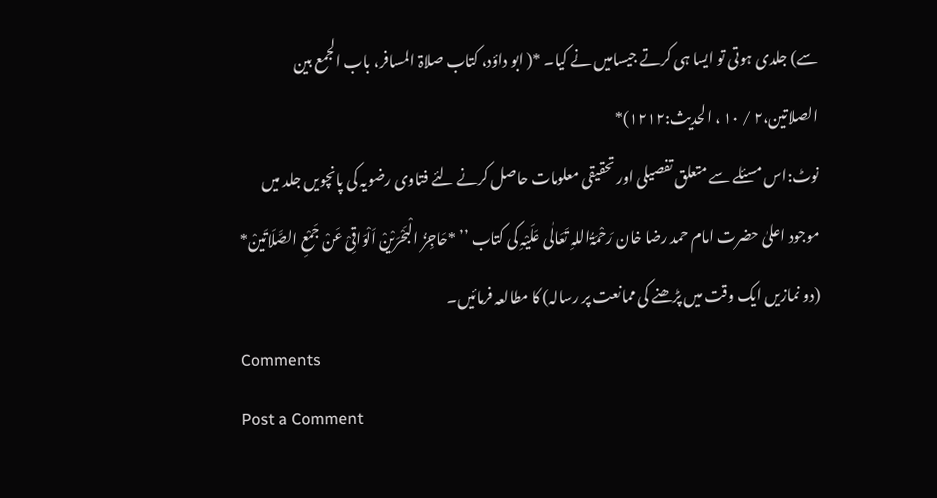سے) جلدی ہوتی تو ایسا ہی کرتے جیسامیں نے کیا۔ *( ابو داؤد، کتاب صلاۃ المسافر، باب الجمع بین الصلاتین،۲ / ۱۰ ، الحدیث:۱۲۱۲)*
نوٹ:اس مسئلے سے متعلق تفصیلی اور تحقیقی معلومات حاصل کرنے لئے فتاوی رضویہ کی پانچویں جلد میں موجود اعلیٰ حضرت امام حمد رضا خان رَحْمَۃُاللہِ تَعَالٰی عَلَیْہِ کی کتاب ’’ *حَاجِزُ الْبَحْرَیْنْ اَلْوَاقِیْ عَنْ جَمْعِ الصَّلَاتَینْ* (دو نمازیں ایک وقت میں پڑھنے کی ممانعت پر رسالہ) کا مطالعہ فرمائیں۔
Comments
Post a Comment